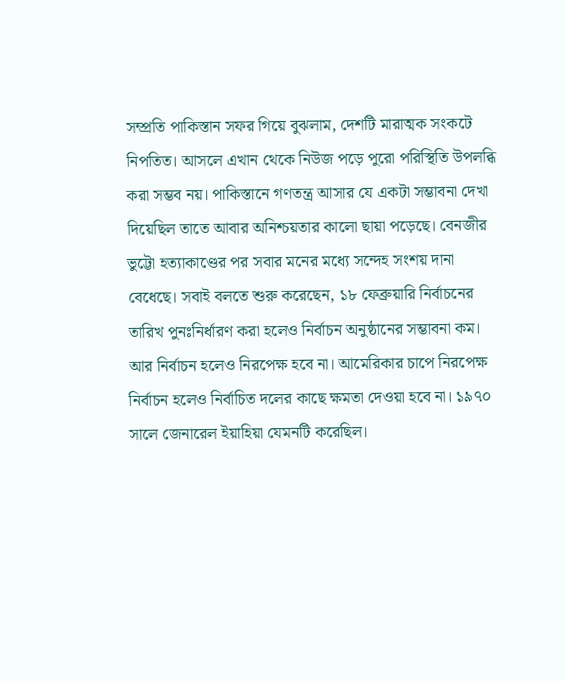সম্প্রতি পাকিস্তান সফর গিয়ে বুঝলাম, দেশটি মারাত্মক সংকটে নিপতিত। আসলে এখান থেকে নিউজ পড়ে পুরো পরিস্থিতি উপলব্ধি করা সম্ভব নয়। পাকিস্তানে গণতন্ত্র আসার যে একটা সম্ভাবনা দেখা দিয়েছিল তাতে আবার অনিশ্চয়তার কালো ছায়া পড়েছে। বেনজীর ভুট্টো হত্যাকাণ্ডের পর সবার মনের মধ্যে সন্দেহ সংশয় দানা বেধেছে। সবাই বলতে শুরু করেছেন, ১৮ ফেব্রুয়ারি নির্বাচনের তারিখ পুনঃনির্ধারণ করা হলেও নির্বাচন অনুষ্ঠানের সম্ভাবনা কম। আর নির্বাচন হলেও নিরপেক্ষ হবে না। আমেরিকার চাপে নিরপেক্ষ নির্বাচন হলেও নির্বাচিত দলের কাছে ক্ষমতা দেওয়া হবে না। ১৯৭০ সালে জেনারেল ইয়াহিয়া যেমনটি করেছিল।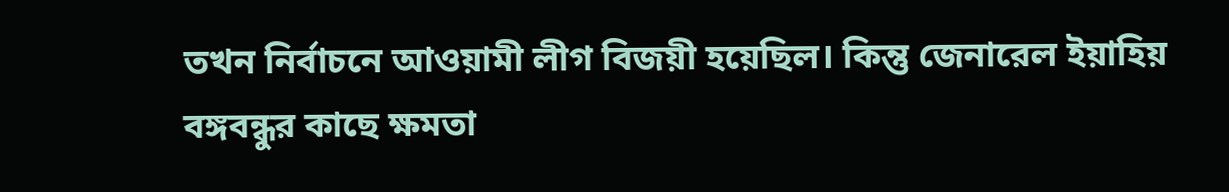তখন নির্বাচনে আওয়ামী লীগ বিজয়ী হয়েছিল। কিন্তু জেনারেল ইয়াহিয় বঙ্গবন্ধুর কাছে ক্ষমতা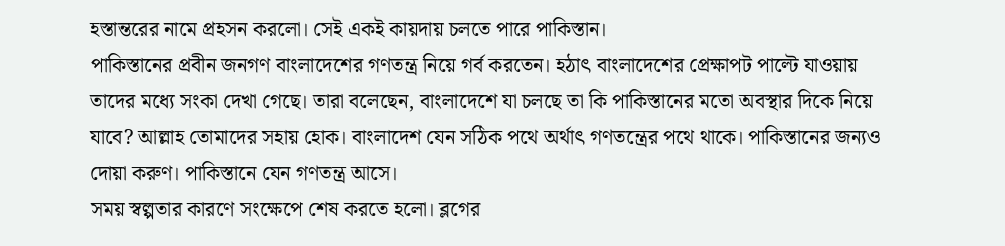হস্তান্তরের নামে প্রহসন করলো। সেই একই কায়দায় চলতে পারে পাকিস্তান।
পাকিস্তানের প্রবীন জনগণ বাংলাদেশের গণতন্ত্র নিয়ে গর্ব করতেন। হঠাৎ বাংলাদেশের প্রেক্ষাপট পাল্টে যাওয়ায় তাদের মধ্যে সংকা দেখা গেছে। তারা বলেছেন, বাংলাদেশে যা চলছে তা কি পাকিস্তানের মতো অবস্থার দিকে নিয়ে যাবে? আল্লাহ তোমাদের সহায় হোক। বাংলাদেশ যেন সঠিক পথে অর্থাৎ গণতন্ত্রের পথে থাকে। পাকিস্তানের জন্যও দোয়া করুণ। পাকিস্তানে যেন গণতন্ত্র আসে।
সময় স্বল্পতার কারণে সংক্ষেপে শেষ করতে হলো। ব্লগের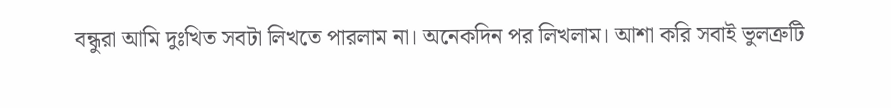বন্ধুরা আমি দুঃখিত সবটা লিখতে পারলাম না। অনেকদিন পর লিখলাম। আশা করি সবাই ভুলত্রুটি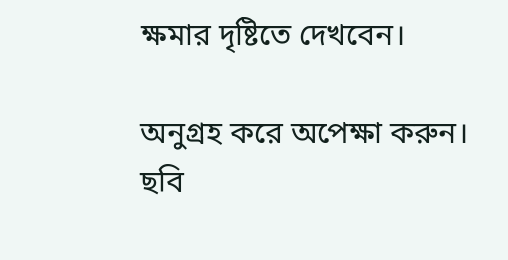ক্ষমার দৃষ্টিতে দেখবেন।

অনুগ্রহ করে অপেক্ষা করুন। ছবি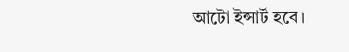আটো ইন্সার্ট হবে।